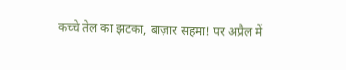कच्चे तेल का झटका, बाज़ार सहमा! पर अप्रैल में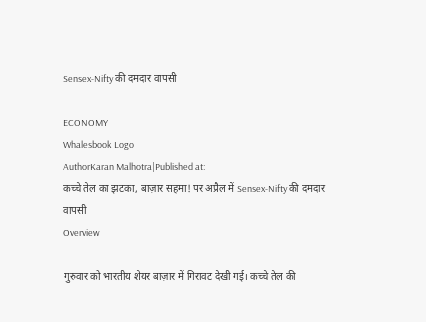Sensex-Nifty की दमदार वापसी

ECONOMY
Whalesbook Logo
AuthorKaran Malhotra|Published at:
कच्चे तेल का झटका, बाज़ार सहमा! पर अप्रैल में Sensex-Nifty की दमदार वापसी
Overview

गुरुवार को भारतीय शेयर बाज़ार में गिरावट देखी गई। कच्चे तेल की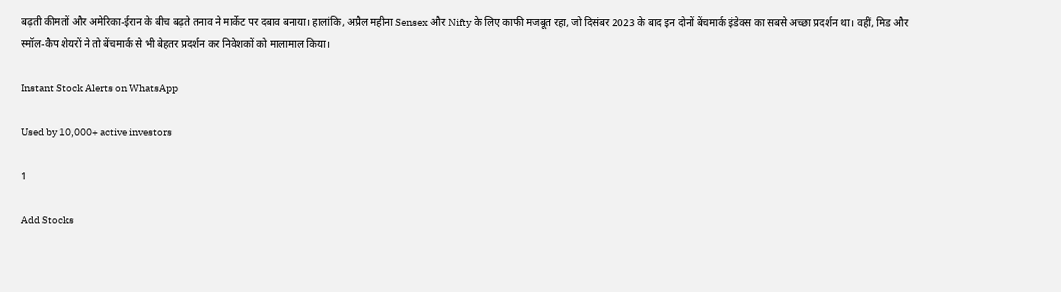बढ़ती कीमतों और अमेरिका-ईरान के बीच बढ़ते तनाव ने मार्केट पर दबाव बनाया। हालांकि, अप्रैल महीना Sensex और Nifty के लिए काफी मजबूत रहा, जो दिसंबर 2023 के बाद इन दोनों बेंचमार्क इंडेक्स का सबसे अच्छा प्रदर्शन था। वहीं, मिड और स्मॉल-कैप शेयरों ने तो बेंचमार्क से भी बेहतर प्रदर्शन कर निवेशकों को मालामाल किया।

Instant Stock Alerts on WhatsApp

Used by 10,000+ active investors

1

Add Stocks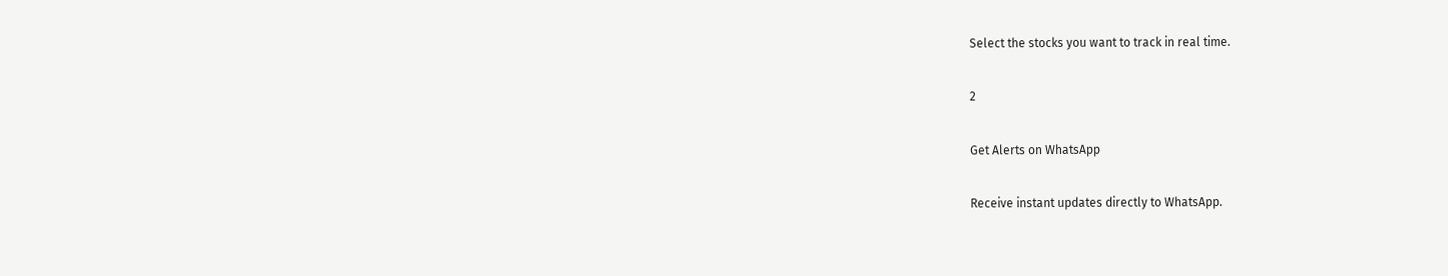Select the stocks you want to track in real time.

2

Get Alerts on WhatsApp

Receive instant updates directly to WhatsApp.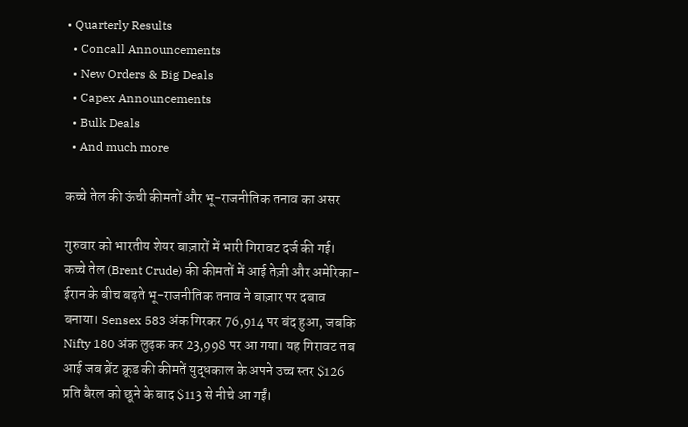• Quarterly Results
  • Concall Announcements
  • New Orders & Big Deals
  • Capex Announcements
  • Bulk Deals
  • And much more

कच्चे तेल की ऊंची कीमतों और भू-राजनीतिक तनाव का असर

गुरुवार को भारतीय शेयर बाज़ारों में भारी गिरावट दर्ज की गई। कच्चे तेल (Brent Crude) की कीमतों में आई तेज़ी और अमेरिका-ईरान के बीच बढ़ते भू-राजनीतिक तनाव ने बाज़ार पर दबाव बनाया। Sensex 583 अंक गिरकर 76,914 पर बंद हुआ, जबकि Nifty 180 अंक लुढ़क कर 23,998 पर आ गया। यह गिरावट तब आई जब ब्रेंट क्रूड की कीमतें युद्धकाल के अपने उच्च स्तर $126 प्रति बैरल को छूने के बाद $113 से नीचे आ गईं।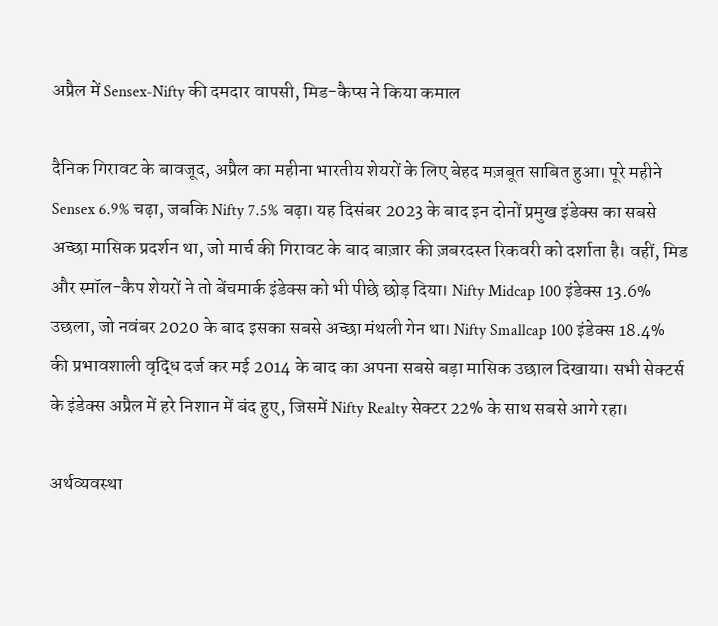अप्रैल में Sensex-Nifty की दमदार वापसी, मिड-कैप्स ने किया कमाल

दैनिक गिरावट के बावजूद, अप्रैल का महीना भारतीय शेयरों के लिए बेहद मज़बूत साबित हुआ। पूरे महीने Sensex 6.9% चढ़ा, जबकि Nifty 7.5% बढ़ा। यह दिसंबर 2023 के बाद इन दोनों प्रमुख इंडेक्स का सबसे अच्छा मासिक प्रदर्शन था, जो मार्च की गिरावट के बाद बाज़ार की ज़बरदस्त रिकवरी को दर्शाता है। वहीं, मिड और स्मॉल-कैप शेयरों ने तो बेंचमार्क इंडेक्स को भी पीछे छोड़ दिया। Nifty Midcap 100 इंडेक्स 13.6% उछला, जो नवंबर 2020 के बाद इसका सबसे अच्छा मंथली गेन था। Nifty Smallcap 100 इंडेक्स 18.4% की प्रभावशाली वृद्धि दर्ज कर मई 2014 के बाद का अपना सबसे बड़ा मासिक उछाल दिखाया। सभी सेक्टर्स के इंडेक्स अप्रैल में हरे निशान में बंद हुए, जिसमें Nifty Realty सेक्टर 22% के साथ सबसे आगे रहा।

अर्थव्यवस्था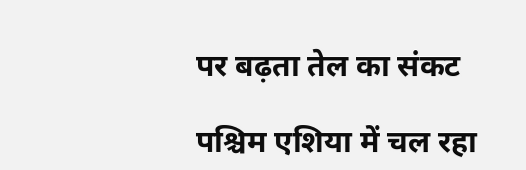पर बढ़ता तेल का संकट

पश्चिम एशिया में चल रहा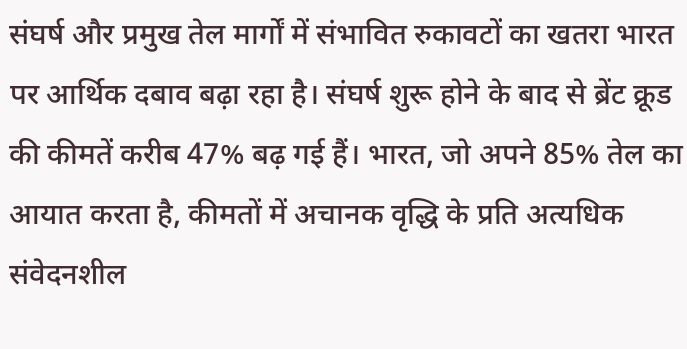संघर्ष और प्रमुख तेल मार्गों में संभावित रुकावटों का खतरा भारत पर आर्थिक दबाव बढ़ा रहा है। संघर्ष शुरू होने के बाद से ब्रेंट क्रूड की कीमतें करीब 47% बढ़ गई हैं। भारत, जो अपने 85% तेल का आयात करता है, कीमतों में अचानक वृद्धि के प्रति अत्यधिक संवेदनशील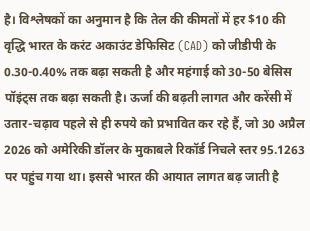है। विश्लेषकों का अनुमान है कि तेल की कीमतों में हर $10 की वृद्धि भारत के करंट अकाउंट डेफिसिट (CAD) को जीडीपी के 0.30-0.40% तक बढ़ा सकती है और महंगाई को 30-50 बेसिस पॉइंट्स तक बढ़ा सकती है। ऊर्जा की बढ़ती लागत और करेंसी में उतार-चढ़ाव पहले से ही रुपये को प्रभावित कर रहे हैं, जो 30 अप्रैल 2026 को अमेरिकी डॉलर के मुकाबले रिकॉर्ड निचले स्तर 95.1263 पर पहुंच गया था। इससे भारत की आयात लागत बढ़ जाती है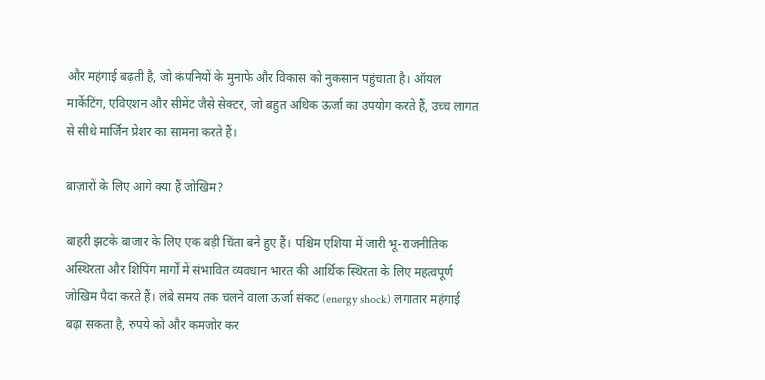और महंगाई बढ़ती है, जो कंपनियों के मुनाफे और विकास को नुकसान पहुंचाता है। ऑयल मार्केटिंग, एविएशन और सीमेंट जैसे सेक्टर, जो बहुत अधिक ऊर्जा का उपयोग करते हैं, उच्च लागत से सीधे मार्जिन प्रेशर का सामना करते हैं।

बाज़ारों के लिए आगे क्या हैं जोखिम?

बाहरी झटके बाजार के लिए एक बड़ी चिंता बने हुए हैं। पश्चिम एशिया में जारी भू-राजनीतिक अस्थिरता और शिपिंग मार्गों में संभावित व्यवधान भारत की आर्थिक स्थिरता के लिए महत्वपूर्ण जोखिम पैदा करते हैं। लंबे समय तक चलने वाला ऊर्जा संकट (energy shock) लगातार महंगाई बढ़ा सकता है, रुपये को और कमजोर कर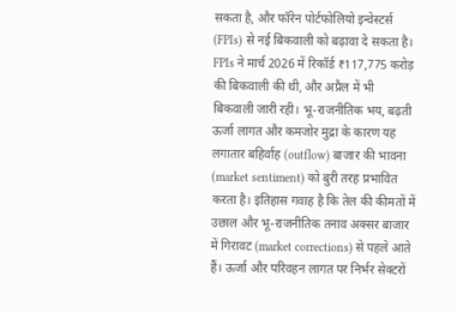सकता है, और फॉरेन पोर्टफोलियो इन्वेस्टर्स (FPIs) से नई बिकवाली को बढ़ावा दे सकता है। FPIs ने मार्च 2026 में रिकॉर्ड ₹117,775 करोड़ की बिकवाली की थी, और अप्रैल में भी बिकवाली जारी रही। भू-राजनीतिक भय, बढ़ती ऊर्जा लागत और कमजोर मुद्रा के कारण यह लगातार बहिर्वाह (outflow) बाजार की भावना (market sentiment) को बुरी तरह प्रभावित करता है। इतिहास गवाह है कि तेल की कीमतों में उछाल और भू-राजनीतिक तनाव अक्सर बाजार में गिरावट (market corrections) से पहले आते हैं। ऊर्जा और परिवहन लागत पर निर्भर सेक्टरों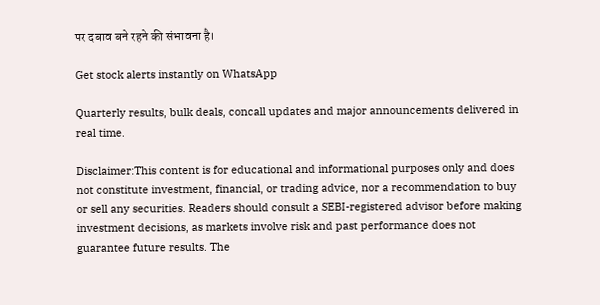पर दबाव बने रहने की संभावना है।

Get stock alerts instantly on WhatsApp

Quarterly results, bulk deals, concall updates and major announcements delivered in real time.

Disclaimer:This content is for educational and informational purposes only and does not constitute investment, financial, or trading advice, nor a recommendation to buy or sell any securities. Readers should consult a SEBI-registered advisor before making investment decisions, as markets involve risk and past performance does not guarantee future results. The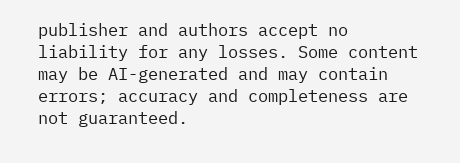publisher and authors accept no liability for any losses. Some content may be AI-generated and may contain errors; accuracy and completeness are not guaranteed.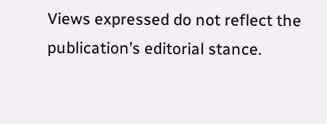Views expressed do not reflect the publication’s editorial stance.